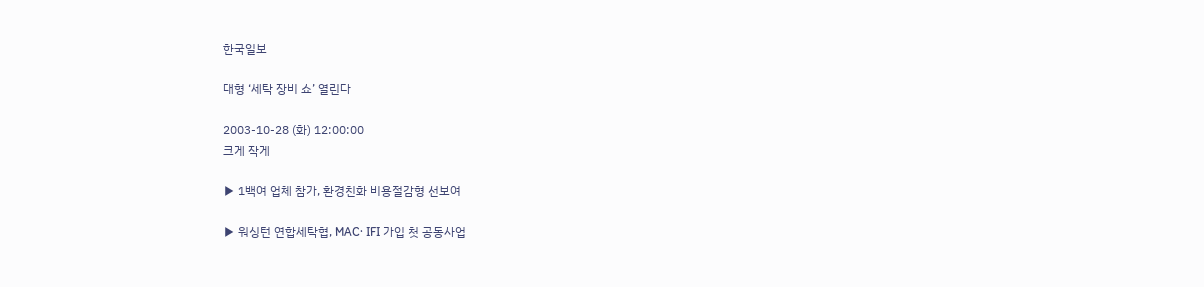한국일보

대형 ‘세탁 장비 쇼’ 열린다

2003-10-28 (화) 12:00:00
크게 작게

▶ 1백여 업체 참가, 환경친화 비용절감형 선보여

▶ 워싱턴 연합세탁협, MAC· IFI 가입 첫 공동사업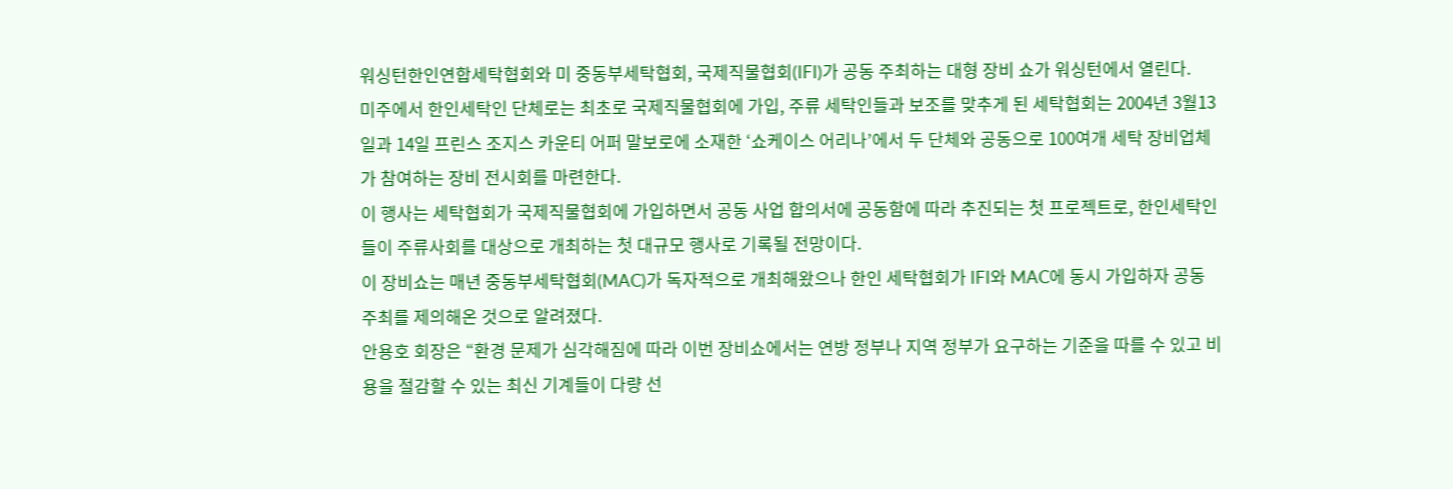워싱턴한인연합세탁협회와 미 중동부세탁협회, 국제직물협회(IFI)가 공동 주최하는 대형 장비 쇼가 워싱턴에서 열린다.
미주에서 한인세탁인 단체로는 최초로 국제직물협회에 가입, 주류 세탁인들과 보조를 맞추게 된 세탁협회는 2004년 3월13일과 14일 프린스 조지스 카운티 어퍼 말보로에 소재한 ‘쇼케이스 어리나’에서 두 단체와 공동으로 100여개 세탁 장비업체가 참여하는 장비 전시회를 마련한다.
이 행사는 세탁협회가 국제직물협회에 가입하면서 공동 사업 합의서에 공동함에 따라 추진되는 첫 프로젝트로, 한인세탁인들이 주류사회를 대상으로 개최하는 첫 대규모 행사로 기록될 전망이다.
이 장비쇼는 매년 중동부세탁협회(MAC)가 독자적으로 개최해왔으나 한인 세탁협회가 IFI와 MAC에 동시 가입하자 공동 주최를 제의해온 것으로 알려졌다.
안용호 회장은 “환경 문제가 심각해짐에 따라 이번 장비쇼에서는 연방 정부나 지역 정부가 요구하는 기준을 따를 수 있고 비용을 절감할 수 있는 최신 기계들이 다량 선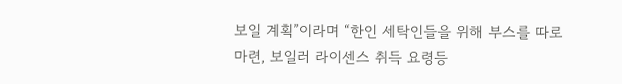보일 계획”이라며 “한인 세탁인들을 위해 부스를 따로 마련, 보일러 라이센스 취득 요령등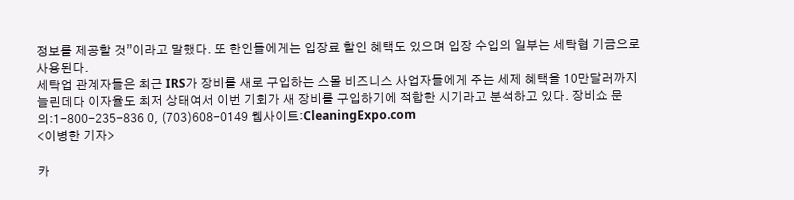정보를 제공할 것”이라고 말했다. 또 한인들에게는 입장료 할인 혜택도 있으며 입장 수입의 일부는 세탁협 기금으로 사용된다.
세탁업 관계자들은 최근 IRS가 장비를 새로 구입하는 스몰 비즈니스 사업자들에게 주는 세제 혜택을 10만달러까지 늘린데다 이자율도 최저 상태여서 이번 기회가 새 장비를 구입하기에 적합한 시기라고 분석하고 있다. 장비쇼 문의:1-800-235-836 0, (703)608-0149 웹사이트:CleaningExpo.com
<이병한 기자>

카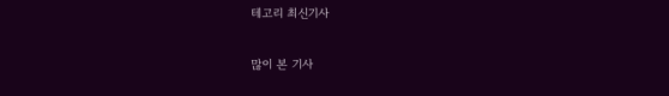테고리 최신기사

많이 본 기사